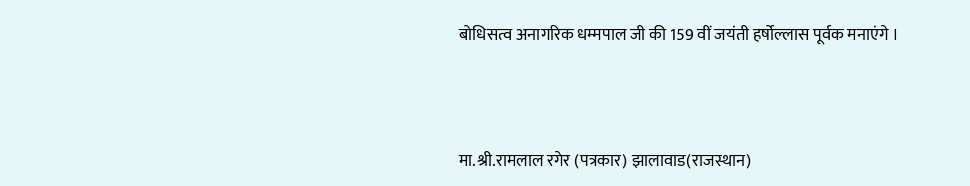बोधिसत्व अनागरिक धम्मपाल जी की 159 वीं जयंती हर्षोल्लास पूर्वक मनाएंगे ।



मा.श्री.रामलाल रगेर (पत्रकार) झालावाड(राजस्थान)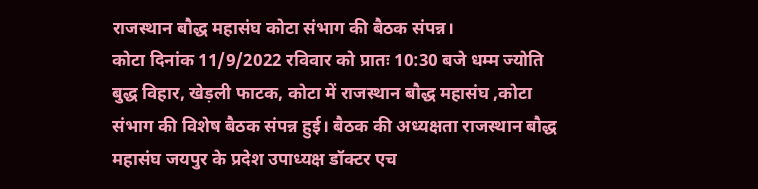राजस्थान बौद्ध महासंघ कोटा संभाग की बैठक संपन्न।
कोटा दिनांक 11/9/2022 रविवार को प्रातः 10:30 बजे धम्म ज्योति बुद्ध विहार, खेड़ली फाटक, कोटा में राजस्थान बौद्ध महासंघ ,कोटा संभाग की विशेष बैठक संपन्न हुई। बैठक की अध्यक्षता राजस्थान बौद्ध महासंघ जयपुर के प्रदेश उपाध्यक्ष डॉक्टर एच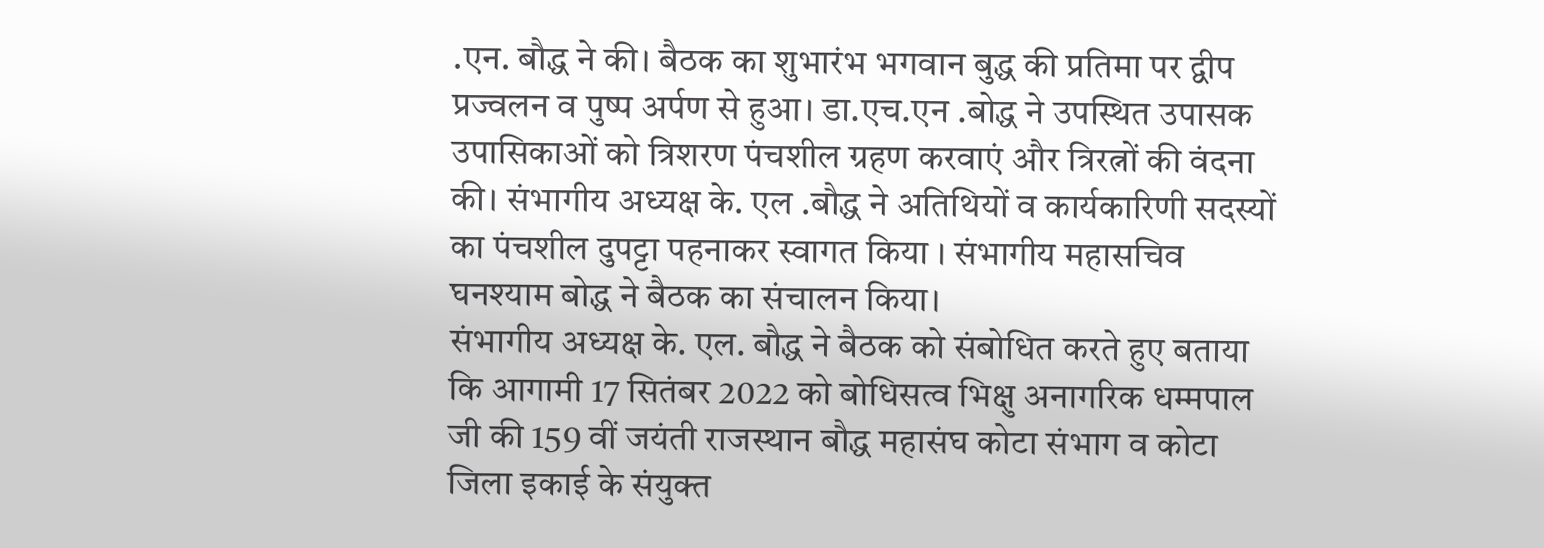.एन. बौद्ध ने की। बैठक का शुभारंभ भगवान बुद्ध की प्रतिमा पर द्वीप प्रज्वलन व पुष्प अर्पण से हुआ। डा.एच.एन .बोद्ध ने उपस्थित उपासक उपासिकाओं को त्रिशरण पंचशील ग्रहण करवाएं और त्रिरत्नों की वंदना की। संभागीय अध्यक्ष के. एल .बौद्ध ने अतिथियों व कार्यकारिणी सदस्यों का पंचशील दुपट्टा पहनाकर स्वागत किया । संभागीय महासचिव घनश्याम बोद्ध ने बैठक का संचालन किया।
संभागीय अध्यक्ष के. एल. बौद्ध ने बैठक को संबोधित करते हुए बताया कि आगामी 17 सितंबर 2022 को बोधिसत्व भिक्षु अनागरिक धम्मपाल जी की 159 वीं जयंती राजस्थान बौद्ध महासंघ कोटा संभाग व कोटा जिला इकाई के संयुक्त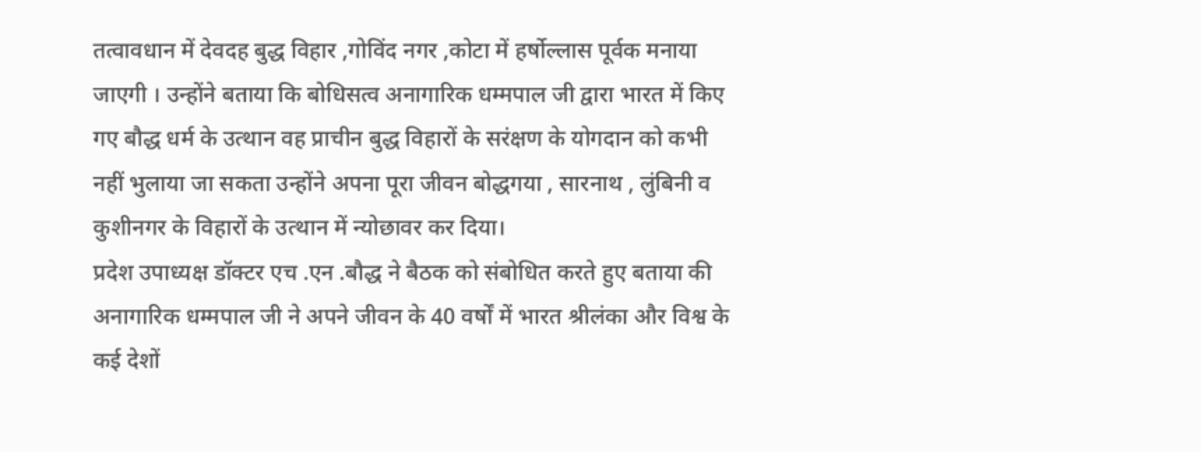तत्वावधान में देवदह बुद्ध विहार ,गोविंद नगर ,कोटा में हर्षोल्लास पूर्वक मनाया जाएगी । उन्होंने बताया कि बोधिसत्व अनागारिक धम्मपाल जी द्वारा भारत में किए गए बौद्ध धर्म के उत्थान वह प्राचीन बुद्ध विहारों के सरंक्षण के योगदान को कभी नहीं भुलाया जा सकता उन्होंने अपना पूरा जीवन बोद्धगया , सारनाथ , लुंबिनी व कुशीनगर के विहारों के उत्थान में न्योछावर कर दिया।
प्रदेश उपाध्यक्ष डॉक्टर एच .एन .बौद्ध ने बैठक को संबोधित करते हुए बताया की अनागारिक धम्मपाल जी ने अपने जीवन के 40 वर्षों में भारत श्रीलंका और विश्व के कई देशों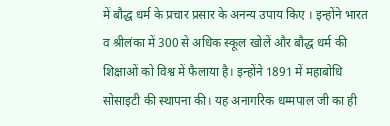में बौद्ध धर्म के प्रचार प्रसार के अनन्य उपाय किए । इन्होंने भारत व श्रीलंका में 300 से अधिक स्कूल खोलें और बौद्ध धर्म की शिक्षाओं को विश्व में फैलाया है। इन्होंने 1891 में महाबोधि सोसाइटी की स्थापना की। यह अनागरिक धम्मपाल जी का ही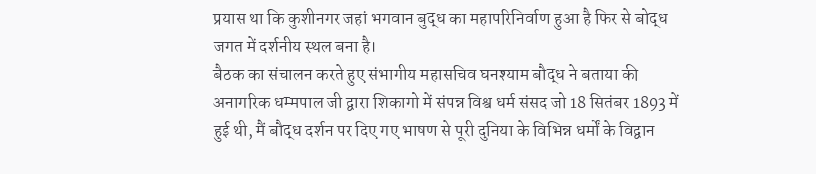प्रयास था कि कुशीनगर जहां भगवान बुद्ध का महापरिनिर्वाण हुआ है फिर से बोद्ध जगत में दर्शनीय स्थल बना है।
बैठक का संचालन करते हुए संभागीय महासचिव घनश्याम बौद्ध ने बताया की अनागरिक धम्मपाल जी द्वारा शिकागो में संपन्न विश्व धर्म संसद जो 18 सितंबर 1893 में हुई थी, मैं बौद्ध दर्शन पर दिए गए भाषण से पूरी दुनिया के विभिन्न धर्मों के विद्वान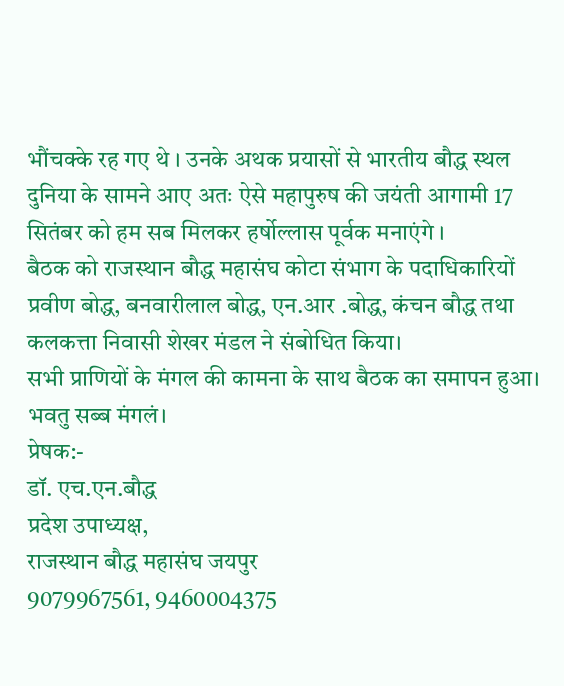भौंचक्के रह गए थे । उनके अथक प्रयासों से भारतीय बौद्ध स्थल दुनिया के सामने आए अतः ऐसे महापुरुष की जयंती आगामी 17 सितंबर को हम सब मिलकर हर्षोल्लास पूर्वक मनाएंगे ।
बैठक को राजस्थान बौद्ध महासंघ कोटा संभाग के पदाधिकारियों प्रवीण बोद्ध, बनवारीलाल बोद्ध, एन.आर .बोद्ध, कंचन बौद्ध तथा कलकत्ता निवासी शेखर मंडल ने संबोधित किया।
सभी प्राणियों के मंगल की कामना के साथ बैठक का समापन हुआ।
भवतु सब्ब मंगलं।
प्रेषक:-
डॉ. एच.एन.बौद्ध
प्रदेश उपाध्यक्ष,
राजस्थान बौद्ध महासंघ जयपुर
9079967561, 9460004375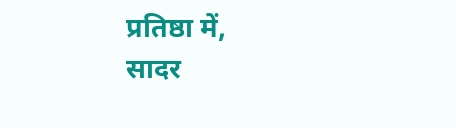प्रतिष्ठा में,
सादर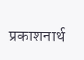प्रकाशनार्थ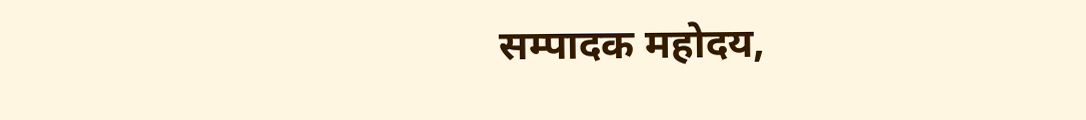सम्पादक महोदय,